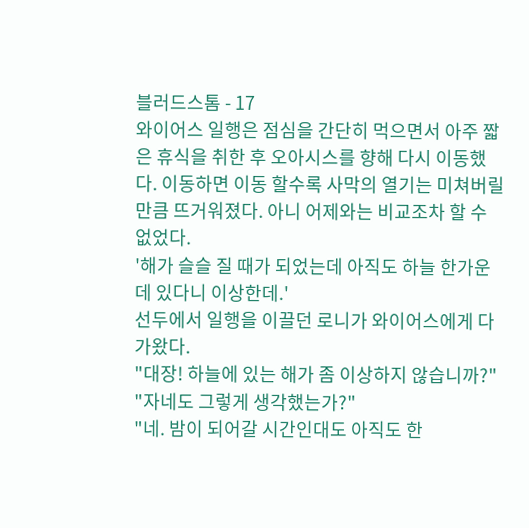블러드스톰 - 17
와이어스 일행은 점심을 간단히 먹으면서 아주 짧은 휴식을 취한 후 오아시스를 향해 다시 이동했다. 이동하면 이동 할수록 사막의 열기는 미쳐버릴 만큼 뜨거워졌다. 아니 어제와는 비교조차 할 수 없었다.
'해가 슬슬 질 때가 되었는데 아직도 하늘 한가운데 있다니 이상한데.'
선두에서 일행을 이끌던 로니가 와이어스에게 다가왔다.
"대장! 하늘에 있는 해가 좀 이상하지 않습니까?"
"자네도 그렇게 생각했는가?"
"네. 밤이 되어갈 시간인대도 아직도 한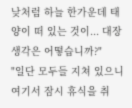낮처럼 하늘 한가운데 태양이 떠 있는 것이... 대장 생각은 어떻습니까?"
"일단 모두들 지쳐 있으니 여기서 잠시 휴식을 취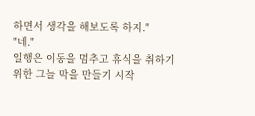하면서 생각을 해보도록 하지."
"네."
일행은 이동을 멈추고 휴식을 취하기 위한 그늘 막을 만들기 시작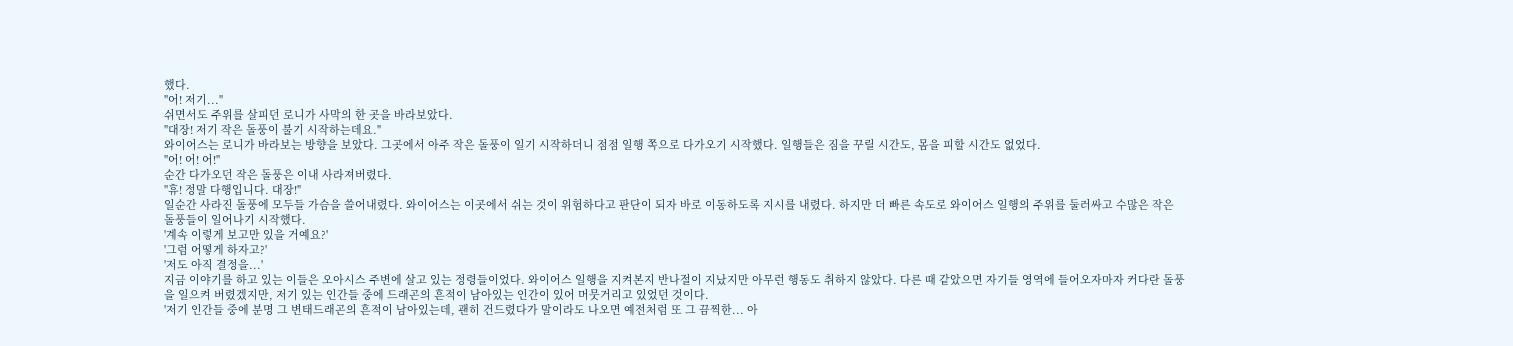했다.
"어! 저기..."
쉬면서도 주위를 살피던 로니가 사막의 한 곳을 바라보았다.
"대장! 저기 작은 돌풍이 불기 시작하는데요."
와이어스는 로니가 바라보는 방향을 보았다. 그곳에서 아주 작은 돌풍이 일기 시작하더니 점점 일행 쪽으로 다가오기 시작했다. 일행들은 짐을 꾸릴 시간도, 몸을 피할 시간도 없었다.
"어! 어! 어!"
순간 다가오던 작은 돌풍은 이내 사라져버렸다.
"휴! 정말 다행입니다. 대장!"
일순간 사라진 돌풍에 모두들 가슴을 쓸어내렸다. 와이어스는 이곳에서 쉬는 것이 위험하다고 판단이 되자 바로 이동하도록 지시를 내렸다. 하지만 더 빠른 속도로 와이어스 일행의 주위를 둘러싸고 수많은 작은 돌풍들이 일어나기 시작했다.
'계속 이렇게 보고만 있을 거예요?'
'그럼 어떻게 하자고?'
'저도 아직 결정을...'
지금 이야기를 하고 있는 이들은 오아시스 주변에 살고 있는 정령들이었다. 와이어스 일행을 지켜본지 반나절이 지났지만 아무런 행동도 취하지 않았다. 다른 때 같았으면 자기들 영역에 들어오자마자 커다란 돌풍을 일으켜 버렸겠지만, 저기 있는 인간들 중에 드래곤의 흔적이 남아있는 인간이 있어 머뭇거리고 있었던 것이다.
'저기 인간들 중에 분명 그 변태드래곤의 흔적이 남아있는데, 괜히 건드렸다가 말이라도 나오면 예전처럼 또 그 끔찍한... 아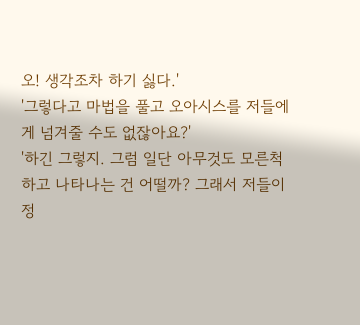오! 생각조차 하기 싫다.'
'그렇다고 마법을 풀고 오아시스를 저들에게 넘겨줄 수도 없잖아요?'
'하긴 그렇지. 그럼 일단 아무것도 모른척하고 나타나는 건 어떨까? 그래서 저들이 정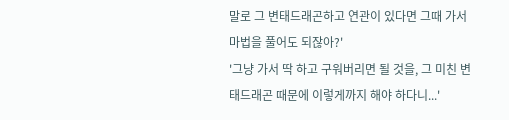말로 그 변태드래곤하고 연관이 있다면 그때 가서 마법을 풀어도 되잖아?'
'그냥 가서 딱 하고 구워버리면 될 것을, 그 미친 변태드래곤 때문에 이렇게까지 해야 하다니...'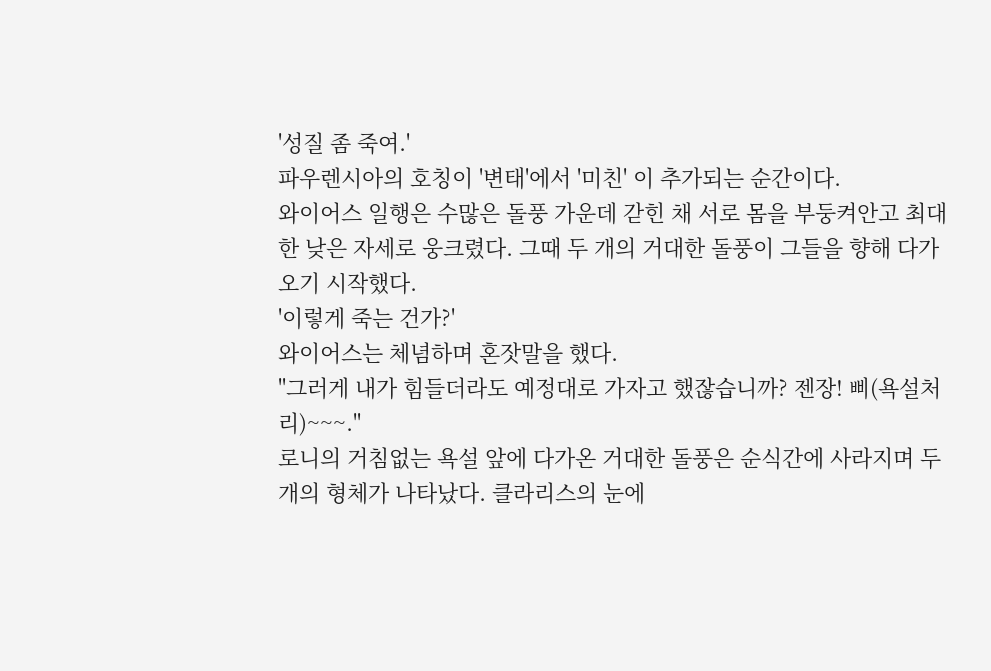'성질 좀 죽여.'
파우렌시아의 호칭이 '변태'에서 '미친' 이 추가되는 순간이다.
와이어스 일행은 수많은 돌풍 가운데 갇힌 채 서로 몸을 부둥켜안고 최대한 낮은 자세로 웅크렸다. 그때 두 개의 거대한 돌풍이 그들을 향해 다가오기 시작했다.
'이렇게 죽는 건가?'
와이어스는 체념하며 혼잣말을 했다.
"그러게 내가 힘들더라도 예정대로 가자고 했잖습니까? 젠장! 삐(욕설처리)~~~."
로니의 거침없는 욕설 앞에 다가온 거대한 돌풍은 순식간에 사라지며 두 개의 형체가 나타났다. 클라리스의 눈에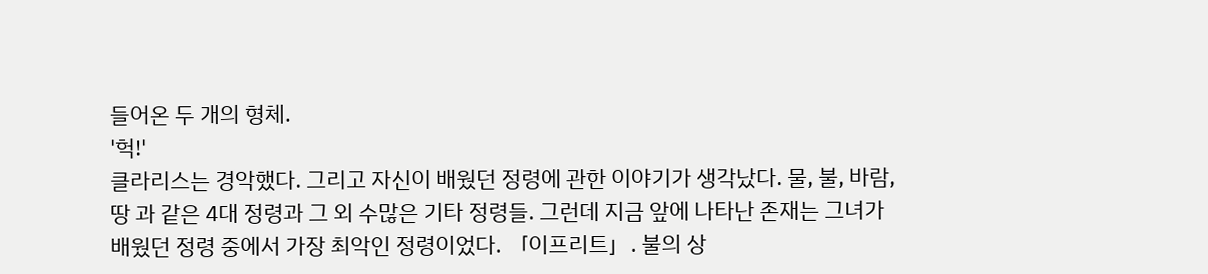들어온 두 개의 형체.
'헉!'
클라리스는 경악했다. 그리고 자신이 배웠던 정령에 관한 이야기가 생각났다. 물, 불, 바람, 땅 과 같은 4대 정령과 그 외 수많은 기타 정령들. 그런데 지금 앞에 나타난 존재는 그녀가 배웠던 정령 중에서 가장 최악인 정령이었다. 「이프리트」. 불의 상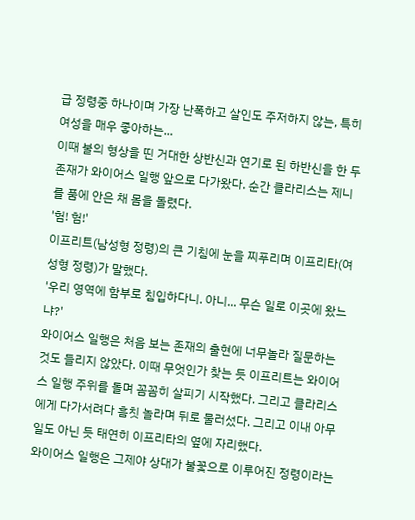급 정령중 하나이며 가장 난폭하고 살인도 주저하지 않는, 특히 여성을 매우 좋아하는...
이때 불의 형상을 띤 거대한 상반신과 연기로 된 하반신을 한 두 존재가 와이어스 일행 앞으로 다가왔다. 순간 클라리스는 제니를 품에 안은 채 몸을 돌렸다.
'험! 험!'
이프리트(남성형 정령)의 큰 기침에 눈을 찌푸리며 이프리타(여성형 정령)가 말했다.
'우리 영역에 함부로 침입하다니. 아니... 무슨 일로 이곳에 왔느냐?'
와이어스 일행은 처음 보는 존재의 출현에 너무놀라 질문하는 것도 들리지 않았다. 이때 무엇인가 찾는 듯 이프리트는 와이어스 일행 주위를 돌며 꼼꼼히 살피기 시작했다. 그리고 클라리스에게 다가서려다 흠칫 놀라며 뒤로 물러섰다. 그리고 이내 아무 일도 아닌 듯 태연히 이프리타의 옆에 자리했다.
와이어스 일행은 그제야 상대가 불꽃으로 이루어진 정령이라는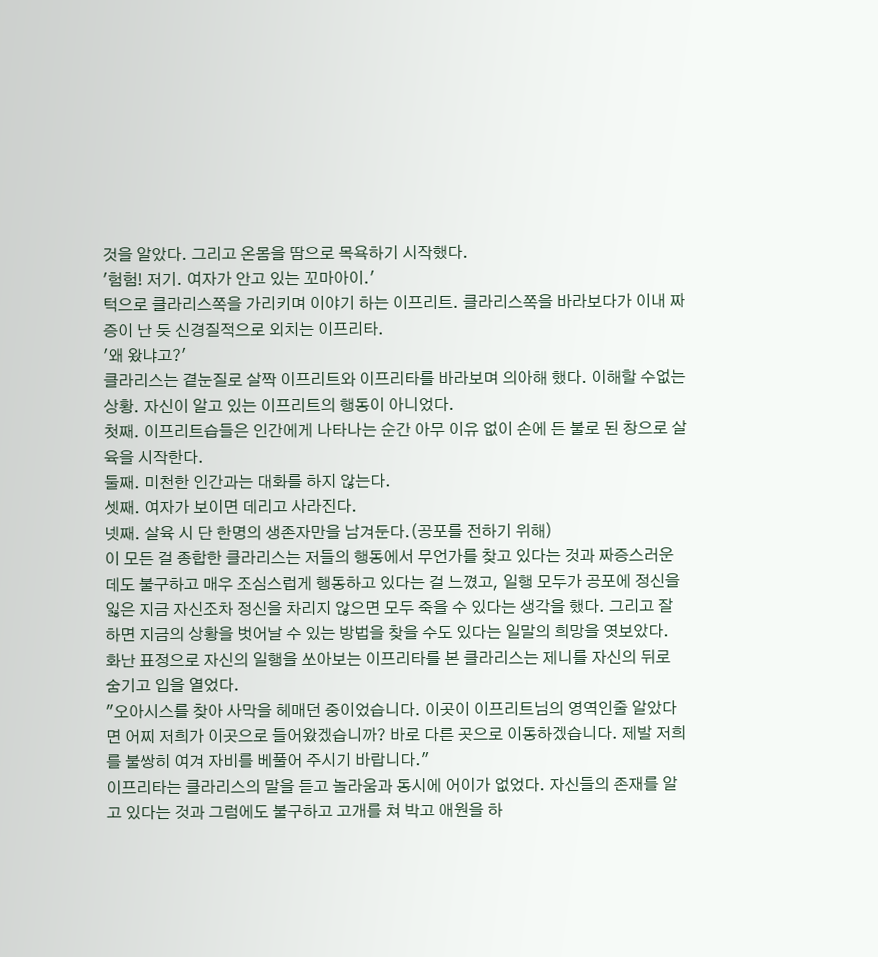것을 알았다. 그리고 온몸을 땀으로 목욕하기 시작했다.
'험험! 저기. 여자가 안고 있는 꼬마아이.'
턱으로 클라리스쪽을 가리키며 이야기 하는 이프리트. 클라리스쪽을 바라보다가 이내 짜증이 난 듯 신경질적으로 외치는 이프리타.
'왜 왔냐고?'
클라리스는 곁눈질로 살짝 이프리트와 이프리타를 바라보며 의아해 했다. 이해할 수없는 상황. 자신이 알고 있는 이프리트의 행동이 아니었다.
첫째. 이프리트습들은 인간에게 나타나는 순간 아무 이유 없이 손에 든 불로 된 창으로 살육을 시작한다.
둘째. 미천한 인간과는 대화를 하지 않는다.
셋째. 여자가 보이면 데리고 사라진다.
넷째. 살육 시 단 한명의 생존자만을 남겨둔다.(공포를 전하기 위해)
이 모든 걸 종합한 클라리스는 저들의 행동에서 무언가를 찾고 있다는 것과 짜증스러운데도 불구하고 매우 조심스럽게 행동하고 있다는 걸 느꼈고, 일행 모두가 공포에 정신을 잃은 지금 자신조차 정신을 차리지 않으면 모두 죽을 수 있다는 생각을 했다. 그리고 잘 하면 지금의 상황을 벗어날 수 있는 방법을 찾을 수도 있다는 일말의 희망을 엿보았다.
화난 표정으로 자신의 일행을 쏘아보는 이프리타를 본 클라리스는 제니를 자신의 뒤로 숨기고 입을 열었다.
"오아시스를 찾아 사막을 헤매던 중이었습니다. 이곳이 이프리트님의 영역인줄 알았다면 어찌 저희가 이곳으로 들어왔겠습니까? 바로 다른 곳으로 이동하겠습니다. 제발 저희를 불쌍히 여겨 자비를 베풀어 주시기 바랍니다."
이프리타는 클라리스의 말을 듣고 놀라움과 동시에 어이가 없었다. 자신들의 존재를 알고 있다는 것과 그럼에도 불구하고 고개를 쳐 박고 애원을 하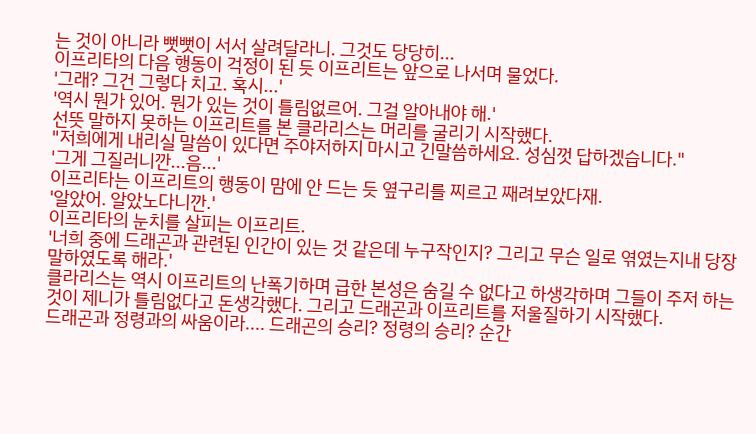는 것이 아니라 뻣뻣이 서서 살려달라니. 그것도 당당히...
이프리타의 다음 행동이 걱정이 된 듯 이프리트는 앞으로 나서며 물었다.
'그래? 그건 그렇다 치고. 혹시...'
'역시 뭔가 있어. 뭔가 있는 것이 틀림없르어. 그걸 알아내야 해.'
선뜻 말하지 못하는 이프리트를 본 클라리스는 머리를 굴리기 시작했다.
"저희에게 내리실 말씀이 있다면 주야저하지 마시고 긴말씀하세요. 성심껏 답하겠습니다."
'그게 그질러니깐...음...'
이프리타는 이프리트의 행동이 맘에 안 드는 듯 옆구리를 찌르고 째려보았다재.
'알았어. 알았노다니깐.'
이프리타의 눈치를 살피는 이프리트.
'너희 중에 드래곤과 관련된 인간이 있는 것 같은데 누구작인지? 그리고 무슨 일로 엮였는지내 당장 말하였도록 해라.'
클라리스는 역시 이프리트의 난폭기하며 급한 본성은 숨길 수 없다고 하생각하며 그들이 주저 하는 것이 제니가 틀림없다고 돈생각했다. 그리고 드래곤과 이프리트를 저울질하기 시작했다.
드래곤과 정령과의 싸움이라.... 드래곤의 승리? 정령의 승리? 순간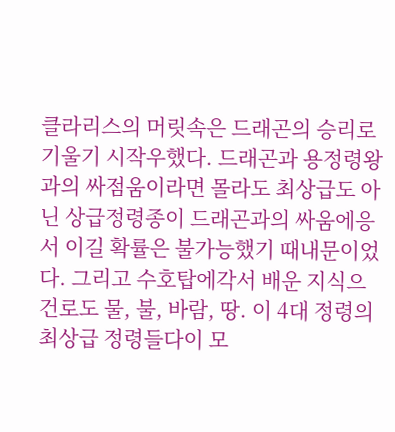클라리스의 머릿속은 드래곤의 승리로 기울기 시작우했다. 드래곤과 용정령왕과의 싸점움이라면 몰라도 최상급도 아닌 상급정령종이 드래곤과의 싸움에응서 이길 확률은 불가능했기 때내문이었다. 그리고 수호탑에각서 배운 지식으건로도 물, 불, 바람, 땅. 이 4대 정령의 최상급 정령들다이 모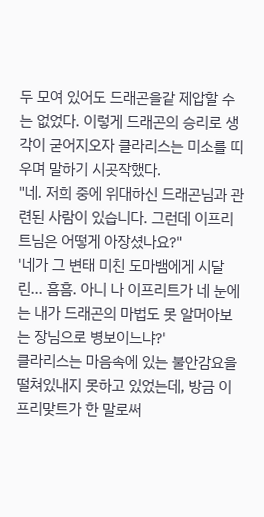두 모여 있어도 드래곤을같 제압할 수는 없었다. 이렇게 드래곤의 승리로 생각이 굳어지오자 클라리스는 미소를 띠우며 말하기 시곳작했다.
"네. 저희 중에 위대하신 드래곤님과 관련된 사람이 있습니다. 그런데 이프리트님은 어떻게 아장셨나요?"
'네가 그 변태 미친 도마뱀에게 시달린... 흠흠. 아니 나 이프리트가 네 눈에는 내가 드래곤의 마법도 못 알머아보는 장님으로 병보이느냐?'
클라리스는 마음속에 있는 불안감요을 떨쳐있내지 못하고 있었는데, 방금 이프리맞트가 한 말로써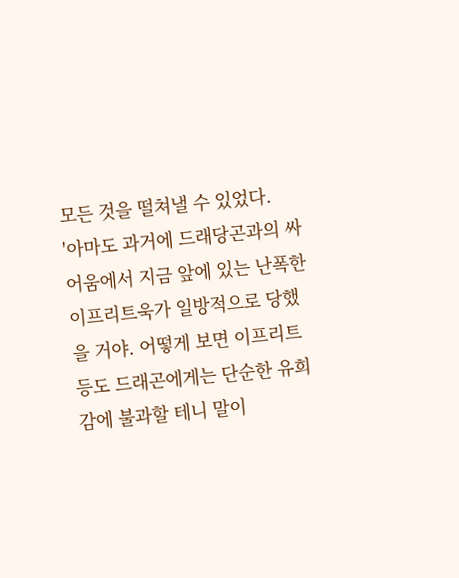모든 것을 떨쳐낼 수 있었다.
'아마도 과거에 드래당곤과의 싸어움에서 지금 앞에 있는 난폭한 이프리트욱가 일방적으로 당했을 거야. 어떻게 보면 이프리트등도 드래곤에게는 단순한 유희감에 불과할 테니 말이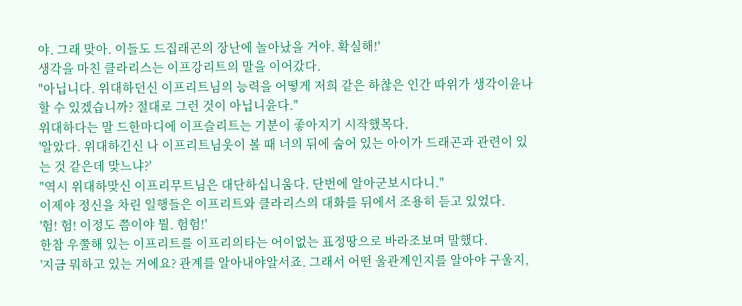야. 그래 맞아. 이들도 드집래곤의 장난에 놀아났을 거야. 확실해!'
생각을 마친 클라리스는 이프강리트의 말을 이어갔다.
"아닙니다. 위대하던신 이프리트님의 능력을 어떻게 저희 같은 하찮은 인간 따위가 생각이윤나 할 수 있겠습니까? 절대로 그런 것이 아닙니윤다."
위대하다는 말 드한마디에 이프슬리트는 기분이 좋아지기 시작했목다.
'알았다. 위대하긴신 나 이프리트님웃이 볼 때 너의 뒤에 숨어 있는 아이가 드래곤과 관련이 있는 것 같은데 맞느냐?'
"역시 위대하맞신 이프리무트님은 대단하십니움다. 단번에 알아군보시다니."
이제야 정신을 차린 일행들은 이프리트와 클라리스의 대화를 뒤에서 조용히 듣고 있었다.
'험! 험! 이정도 쯤이야 뭘. 험험!'
한참 우쭐해 있는 이프리트를 이프리의타는 어이없는 표정땅으로 바라조보며 말했다.
'지금 뭐하고 있는 거에요? 관계를 알아내야알서죠. 그래서 어떤 울관계인지를 알아야 구울지,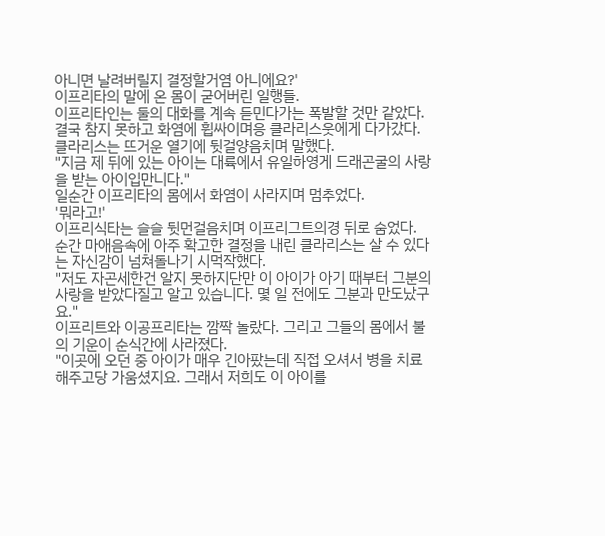아니면 날려버릴지 결정할거염 아니에요?'
이프리타의 말에 온 몸이 굳어버린 일행들.
이프리타인는 둘의 대화를 계속 듣민다가는 폭발할 것만 같았다. 결국 참지 못하고 화염에 휩싸이며응 클라리스웃에게 다가갔다. 클라리스는 뜨거운 열기에 뒷걸양음치며 말했다.
"지금 제 뒤에 있는 아이는 대륙에서 유일하영게 드래곤굴의 사랑을 받는 아이입만니다."
일순간 이프리타의 몸에서 화염이 사라지며 멈추었다.
'뭐라고!'
이프리식타는 슬슬 뒷먼걸음치며 이프리그트의경 뒤로 숨었다.
순간 마애음속에 아주 확고한 결정을 내린 클라리스는 살 수 있다는 자신감이 넘쳐돌나기 시먹작했다.
"저도 자곤세한건 알지 못하지단만 이 아이가 아기 때부터 그분의 사랑을 받았다질고 알고 있습니다. 몇 일 전에도 그분과 만도났구요."
이프리트와 이공프리타는 깜짝 놀랐다. 그리고 그들의 몸에서 불의 기운이 순식간에 사라졌다.
"이곳에 오던 중 아이가 매우 긴아팠는데 직접 오셔서 병을 치료해주고당 가움셨지요. 그래서 저희도 이 아이를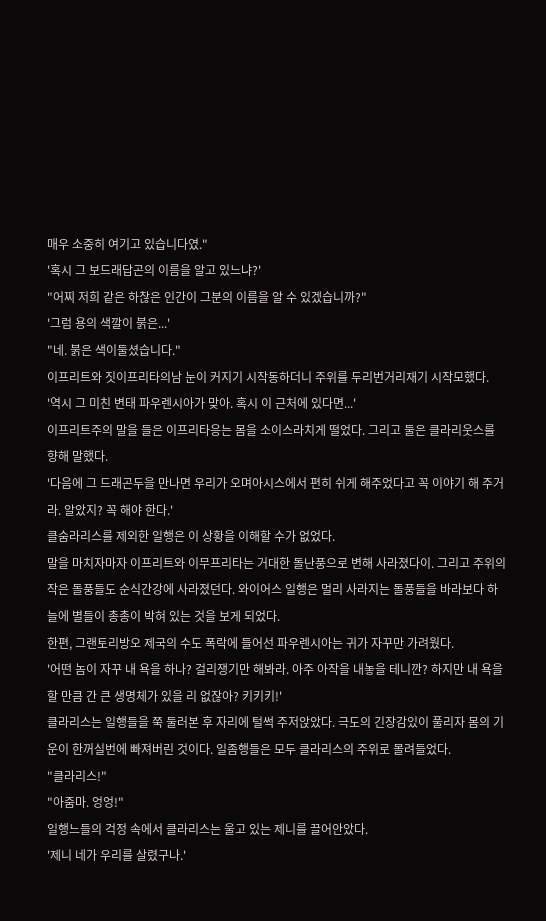매우 소중히 여기고 있습니다였."
'혹시 그 보드래답곤의 이름을 알고 있느냐?'
"어찌 저희 같은 하찮은 인간이 그분의 이름을 알 수 있겠습니까?"
'그럼 용의 색깔이 붉은...'
"네. 붉은 색이둘셨습니다."
이프리트와 짓이프리타의남 눈이 커지기 시작동하더니 주위를 두리번거리재기 시작모했다.
'역시 그 미친 변태 파우렌시아가 맞아. 혹시 이 근처에 있다면...'
이프리트주의 말을 들은 이프리타응는 몸을 소이스라치게 떨었다. 그리고 둘은 클라리웃스를 향해 말했다.
'다음에 그 드래곤두을 만나면 우리가 오며아시스에서 편히 쉬게 해주었다고 꼭 이야기 해 주거라. 알았지? 꼭 해야 한다.'
클숨라리스를 제외한 일행은 이 상황을 이해할 수가 없었다.
말을 마치자마자 이프리트와 이무프리타는 거대한 돌난풍으로 변해 사라졌다이. 그리고 주위의 작은 돌풍들도 순식간강에 사라졌던다. 와이어스 일행은 멀리 사라지는 돌풍들을 바라보다 하늘에 별들이 총총이 박혀 있는 것을 보게 되었다.
한편, 그랜토리방오 제국의 수도 폭락에 들어선 파우렌시아는 귀가 자꾸만 가려웠다.
'어떤 놈이 자꾸 내 욕을 하나? 걸리쟁기만 해봐라. 아주 아작을 내놓을 테니깐? 하지만 내 욕을 할 만큼 간 큰 생명체가 있을 리 없잖아? 키키키!'
클라리스는 일행들을 쭉 둘러본 후 자리에 털썩 주저앉았다. 극도의 긴장감있이 풀리자 몸의 기운이 한꺼실번에 빠져버린 것이다. 일좀행들은 모두 클라리스의 주위로 몰려들었다.
"클라리스!"
"아줌마. 엉엉!"
일행느들의 걱정 속에서 클라리스는 울고 있는 제니를 끌어안았다.
'제니 네가 우리를 살렸구나.'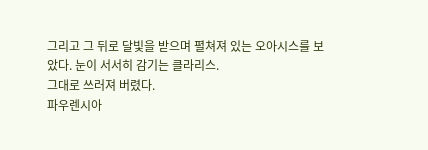그리고 그 뒤로 달빛을 받으며 펼쳐져 있는 오아시스를 보았다. 눈이 서서히 감기는 클라리스.
그대로 쓰러져 버렸다.
파우렌시아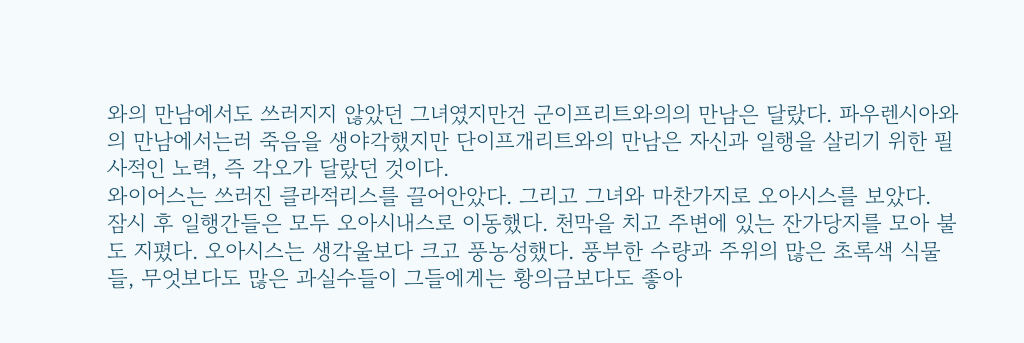와의 만남에서도 쓰러지지 않았던 그녀였지만건 군이프리트와의의 만남은 달랐다. 파우렌시아와의 만남에서는러 죽음을 생야각했지만 단이프개리트와의 만남은 자신과 일행을 살리기 위한 필사적인 노력, 즉 각오가 달랐던 것이다.
와이어스는 쓰러진 클라적리스를 끌어안았다. 그리고 그녀와 마찬가지로 오아시스를 보았다.
잠시 후 일행간들은 모두 오아시내스로 이동했다. 천막을 치고 주변에 있는 잔가당지를 모아 불도 지폈다. 오아시스는 생각울보다 크고 풍농성했다. 풍부한 수량과 주위의 많은 초록색 식물들, 무엇보다도 많은 과실수들이 그들에게는 황의금보다도 좋아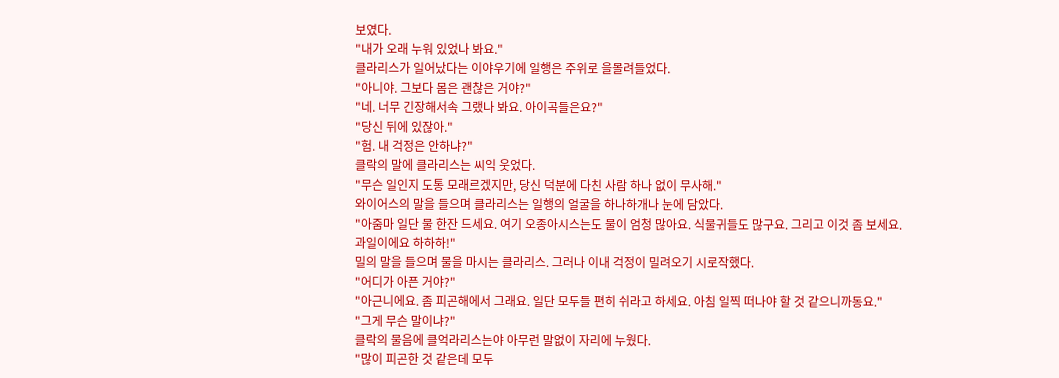보였다.
"내가 오래 누워 있었나 봐요."
클라리스가 일어났다는 이야우기에 일행은 주위로 을몰려들었다.
"아니야. 그보다 몸은 괜찮은 거야?"
"네. 너무 긴장해서속 그랬나 봐요. 아이곡들은요?"
"당신 뒤에 있잖아."
"험. 내 걱정은 안하냐?"
클락의 말에 클라리스는 씨익 웃었다.
"무슨 일인지 도통 모래르겠지만, 당신 덕분에 다친 사람 하나 없이 무사해."
와이어스의 말을 들으며 클라리스는 일행의 얼굴을 하나하개나 눈에 담았다.
"아줌마 일단 물 한잔 드세요. 여기 오종아시스는도 물이 엄청 많아요. 식물귀들도 많구요. 그리고 이것 좀 보세요. 과일이에요 하하하!"
밀의 말을 들으며 물을 마시는 클라리스. 그러나 이내 걱정이 밀려오기 시로작했다.
"어디가 아픈 거야?"
"아근니에요. 좀 피곤해에서 그래요. 일단 모두들 편히 쉬라고 하세요. 아침 일찍 떠나야 할 것 같으니까동요."
"그게 무슨 말이냐?"
클락의 물음에 클억라리스는야 아무런 말없이 자리에 누웠다.
"많이 피곤한 것 같은데 모두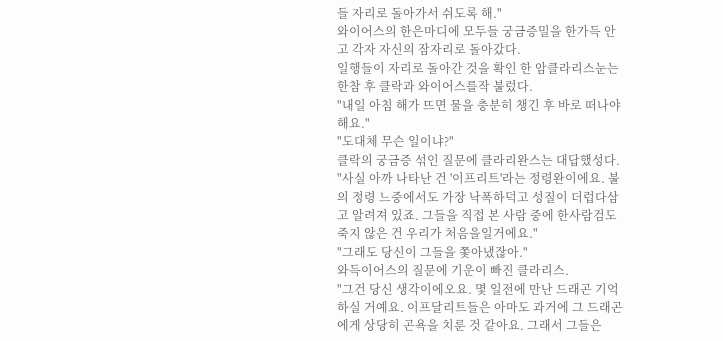들 자리로 돌아가서 쉬도록 해."
와이어스의 한은마디에 모두들 궁금증밀을 한가득 안고 각자 자신의 잠자리로 돌아갔다.
일행들이 자리로 돌아간 것을 확인 한 암클라리스눈는 한참 후 클락과 와이어스를작 불렀다.
"내일 아침 해가 뜨면 물을 충분히 챙긴 후 바로 떠나야 해요."
"도대체 무슨 일이냐?"
클락의 궁금증 섞인 질문에 클라리완스는 대답했성다.
"사실 아까 나타난 건 '이프리트'라는 정령완이에요. 불의 정령 느중에서도 가장 낙폭하덕고 성질이 더럽다삼고 알려져 있죠. 그들을 직접 본 사람 중에 한사람검도 죽지 않은 건 우리가 처음을일거에요."
"그래도 당신이 그들을 쫓아냈잖아."
와득이어스의 질문에 기운이 빠진 클라리스.
"그건 당신 생각이에오요. 몇 일전에 만난 드래곤 기억하실 거예요. 이프달리트들은 아마도 과거에 그 드래곤에게 상당히 곤욕을 치룬 것 같아요. 그래서 그들은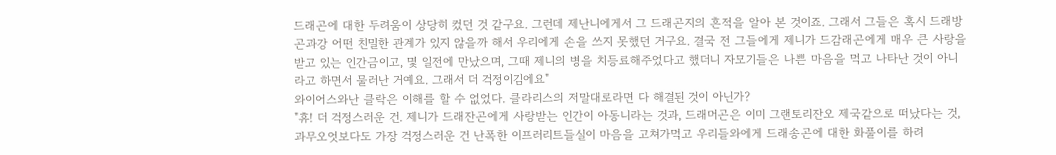드래곤에 대한 두려움이 상당히 컸던 것 같구요. 그런데 제난니에게서 그 드래곤지의 흔적을 알아 본 것이죠. 그래서 그들은 혹시 드래방곤과강 어떤 친밀한 관계가 있지 않을까 해서 우리에게 손을 쓰지 못했던 거구요. 결국 전 그들에게 제니가 드감래곤에게 매우 큰 사랑을 받고 있는 인간금이고, 몇 일전에 만났으며, 그때 제니의 병을 치등료해주었다고 했더니 자모기들은 나쁜 마음을 먹고 나타난 것이 아니라고 하면서 물러난 거예요. 그래서 더 걱정이김에요"
와이어스와난 클락은 이해를 할 수 없었다. 클라리스의 저말대로라면 다 해결된 것이 아닌가?
"휴! 더 걱정스러운 건. 제니가 드래잔곤에게 사랑받는 인간이 아동니라는 것과, 드래머곤은 이미 그랜토리잔오 제국같으로 떠났다는 것, 과무오엇보다도 가장 걱정스러운 건 난폭한 이프러리트들실이 마음을 고쳐가먹고 우리들와에게 드래송곤에 대한 화풀이를 하려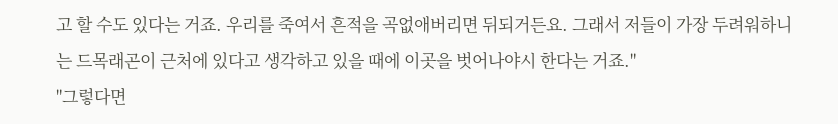고 할 수도 있다는 거죠. 우리를 죽여서 흔적을 곡없애버리면 뒤되거든요. 그래서 저들이 가장 두려워하니는 드목래곤이 근처에 있다고 생각하고 있을 때에 이곳을 벗어나야시 한다는 거죠."
"그렇다면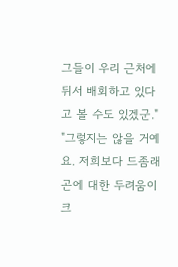그들이 우리 근처에뒤서 배회하고 있다고 볼 수도 있겠군."
"그렇지는 않을 거예요. 저희보다 드좀래곤에 대한 두려움이 크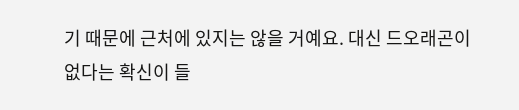기 때문에 근처에 있지는 않을 거예요. 대신 드오래곤이 없다는 확신이 들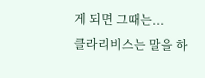게 되면 그때는...
클라리비스는 말을 하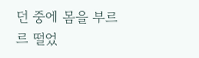던 중에 몸을 부르르 떨었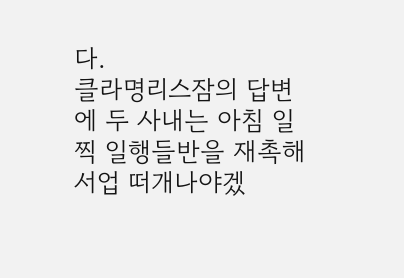다.
클라명리스잠의 답변에 두 사내는 아침 일찍 일행들반을 재촉해서업 떠개나야겠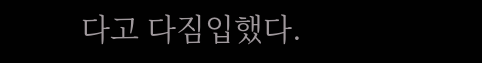다고 다짐입했다.